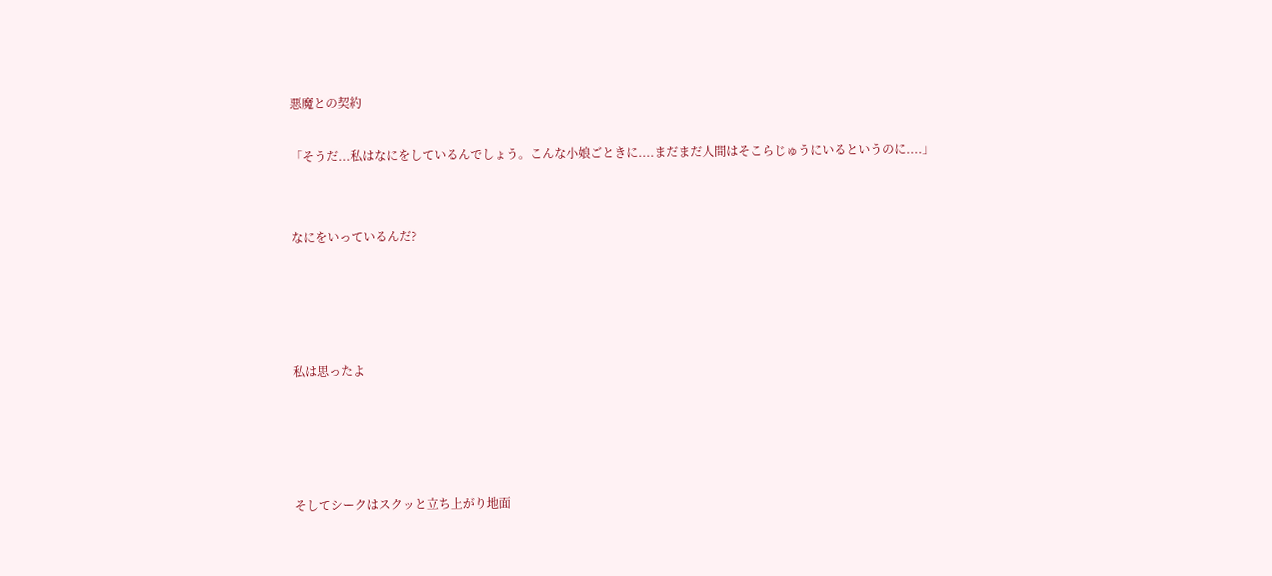悪魔との契約

「そうだ...私はなにをしているんでしょう。こんな小娘ごときに....まだまだ人間はそこらじゅうにいるというのに....」


なにをいっているんだ?




私は思ったよ




そしてシークはスクッと立ち上がり地面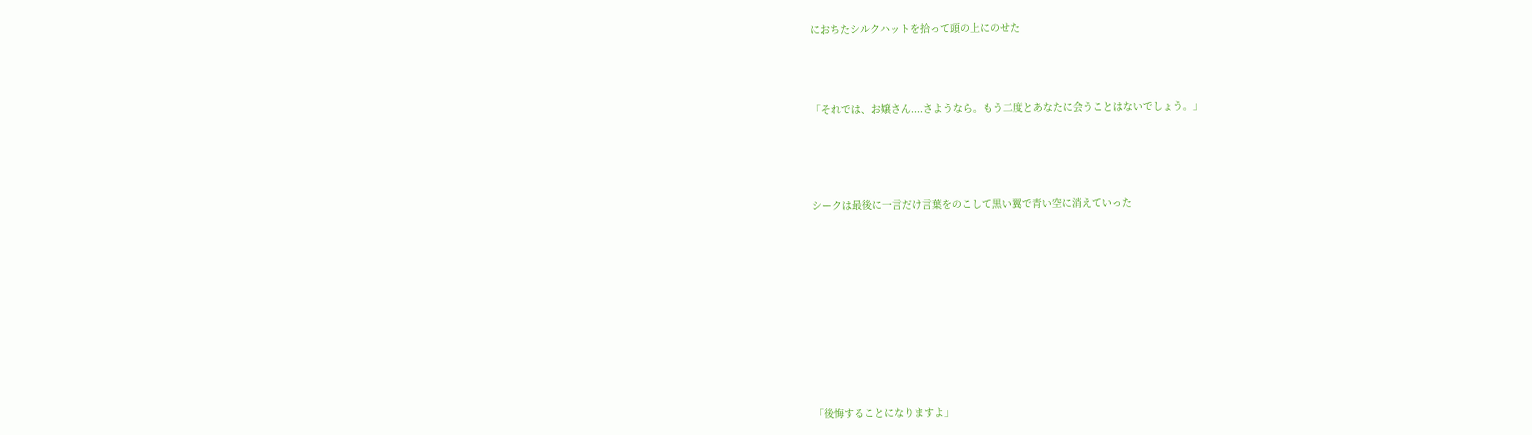におちたシルクハットを拾って頭の上にのせた




「それでは、お嬢さん....さようなら。もう二度とあなたに会うことはないでしょう。」





シークは最後に一言だけ言葉をのこして黒い翼で青い空に消えていった












「後悔することになりますよ」